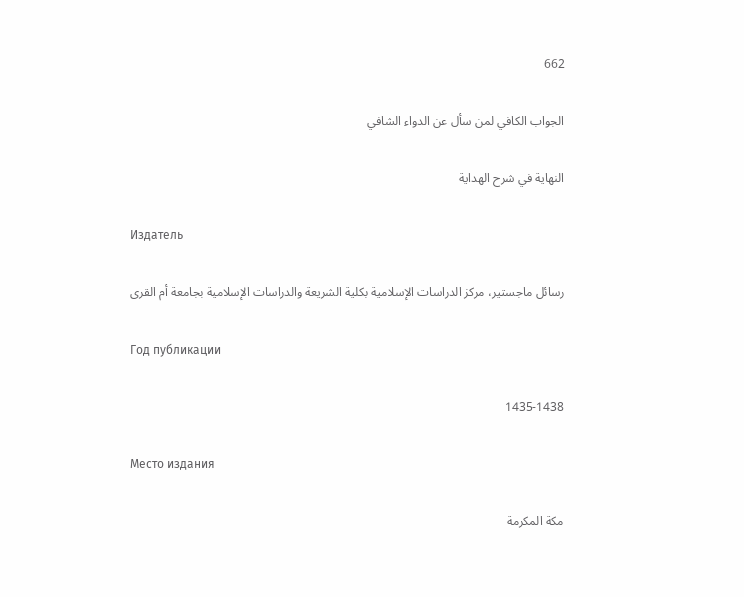662

الجواب الكافي لمن سأل عن الدواء الشافي

النهاية في شرح الهداية

Издатель

رسائل ماجستير، مركز الدراسات الإسلامية بكلية الشريعة والدراسات الإسلامية بجامعة أم القرى

Год публикации

1435-1438

Место издания

مكة المكرمة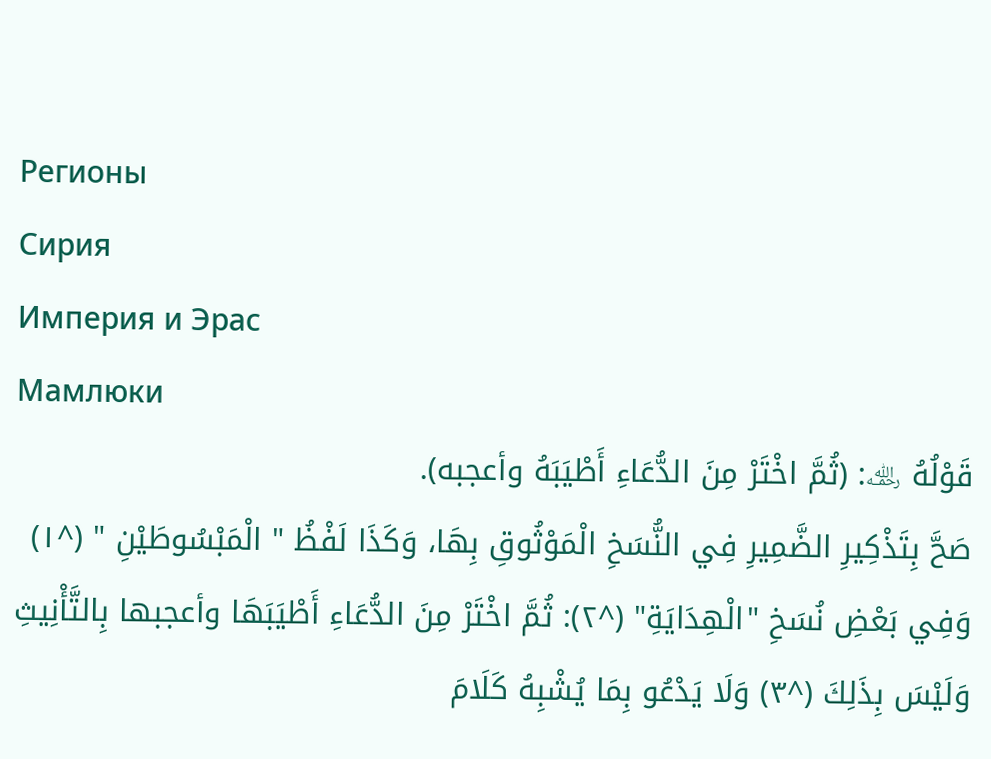Регионы
Сирия
Империя и Эрас
Мамлюки
قَوْلُهُ ﵀: (ثُمَّ اخْتَرْ مِنَ الدُّعَاءِ أَطْيَبَهُ وأعجبه).
صَحَّ بِتَذْكِيرِ الضَّمِيرِ فِي النُّسَخِ الْمَوْثُوقِ بِهَا، وَكَذَا لَفْظُ " الْمَبْسُوطَيْنِ " (^١) وَفِي بَعْضِ نُسَخِ "الْهِدَايَةِ" (^٢): ثُمَّ اخْتَرْ مِنَ الدُّعَاءِ أَطْيَبَهَا وأعجبها بِالتَّأْنِيثِ وَلَيْسَ بِذَلِكَ (^٣) وَلَا يَدْعُو بِمَا يُشْبِهُ كَلَامَ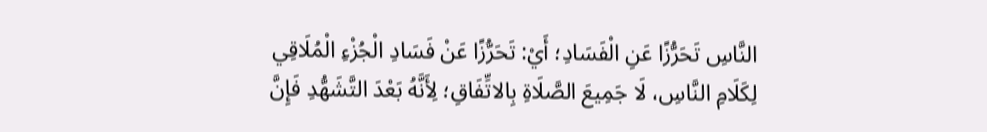النَّاسِ تَحَرُّزًا عَنِ الْفَسَادِ؛ أَيْ: تَحَرُّزًا عَنْ فَسَادِ الْجُزْءِ الْمُلَاقِي لِكَلَامِ النَّاسِ، لَا جَمِيعَ الصَّلَاةِ بِالاتِّفَاقِ؛ لِأَنَّهُ بَعْدَ التَّشَهُّدِ فَإِنَّ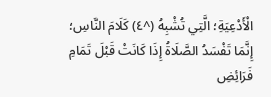الْأَدْعِيَةِ؛ الَّتِي تُشْبِهُ (^٤) كَلَامَ النَّاسِ؛ إِنَّمَا تَفْسَدُ الصَّلَاةُ إِذَا كَانَتْ قَبْلَ تَمَامِ فَرَائِضِ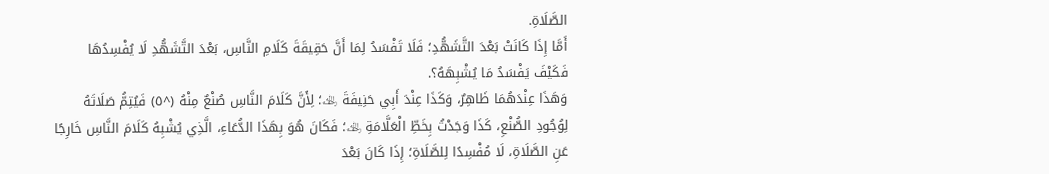الصَّلَاةِ.
أَمَّا إِذَا كَانَتْ بَعْدَ التَّشَهُّدِ؛ فَلَا تَفْسَدُ لِمَا أَنَّ حَقِيقَةَ كَلَامِ النَّاسِ، بَعْدَ التَّشَهُّدِ لَا يُفْسِدُهَا فَكَيْفَ يَفْسَدُ مَا يُشْبِهَهُ؟.
وَهَذَا عِنْدَهُمَا ظَاهِرٌ، وَكَذَا عِنْدَ أَبِي حَنِيفَةَ ﵀؛ لِأَنَّ كَلَامَ النَّاسِ صُنْعٌ مِنْهُ (^٥) فَيُتِمُّ صَلَاتَهُ لِوُجُودِ الصُّنْعِ، كَذَا وَجَدْتُ بِخَطِّ الْعَلَّامَةِ ﵀؛ فَكَانَ هُوَ بِهَذَا الدُّعَاءِ، الَّذِي يُشْبِهُ كَلَامَ النَّاسِ خَارِجًا عَنِ الصَّلَاةِ، لَا مُفْسِدًا لِلصَّلَاةِ؛ إِذَا كَانَ بَعْدَ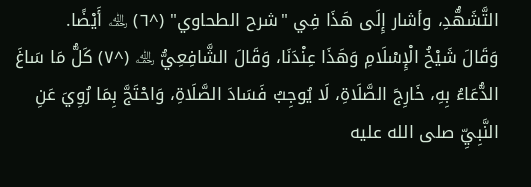التَّشَهُّدِ، وأشار إِلَى هَذَا فِي "شرح الطحاوي" (^٦) ﵀ أَيْضًا.
وَقَالَ شَيْخُ الْإِسْلَامِ وَهَذَا عِنْدَنَا، وَقَالَ الشَّافِعِيُّ ﵀ (^٧) كَلُّ مَا سَاغَ الدُّعَاءُ بِهِ، خَارِجَ الصَّلَاةِ، لَا يُوجِبُ فَسَادَ الصَّلَاةِ، وَاحْتَجَّ بِمَا رُوِيَ عَنِ النَّبِيِّ صلى الله عليه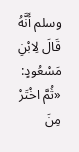وسلم أَنَّهُ قَالَ لِابْنِ مَسْعُودٍ: «ثُمَّ اخْتَرْ مِنَ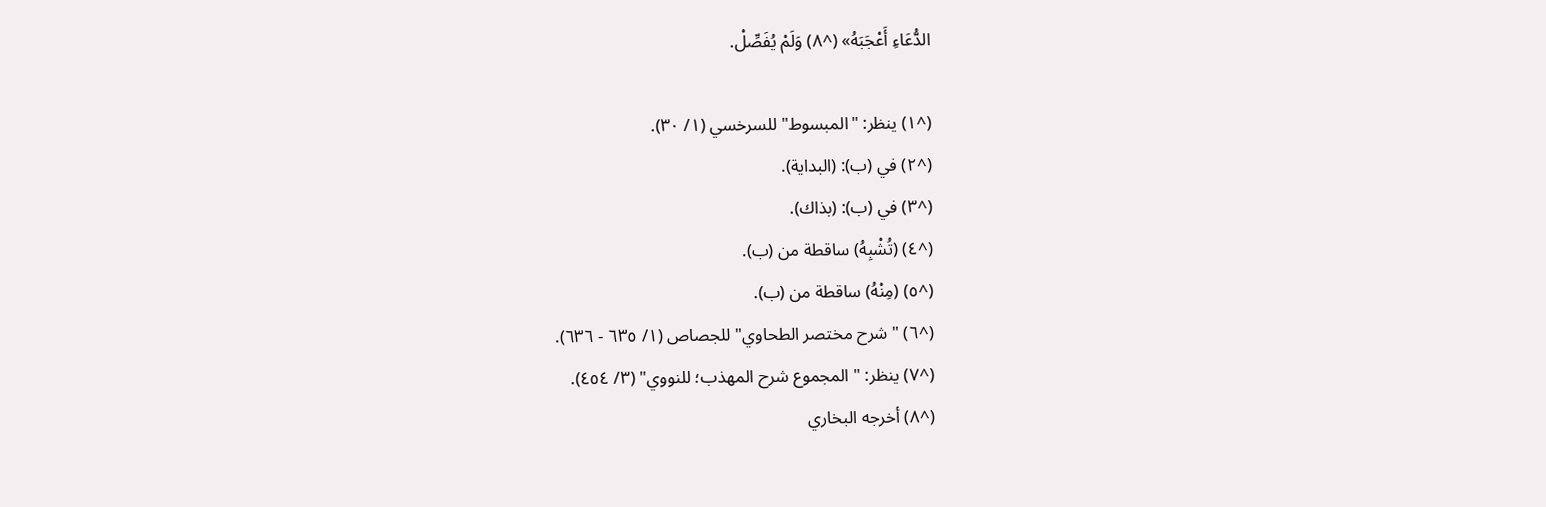الدُّعَاءِ أَعْجَبَهُ» (^٨) وَلَمْ يُفَصِّلْ.

(^١) ينظر: "المبسوط" للسرخسي (١/ ٣٠).
(^٢) في (ب): (البداية).
(^٣) في (ب): (بذاك).
(^٤) (تُشْبِهُ) ساقطة من (ب).
(^٥) (مِنْهُ) ساقطة من (ب).
(^٦) "شرح مختصر الطحاوي" للجصاص (١/ ٦٣٥ - ٦٣٦).
(^٧) ينظر: " المجموع شرح المهذب؛ للنووي" (٣/ ٤٥٤).
(^٨) أخرجه البخاري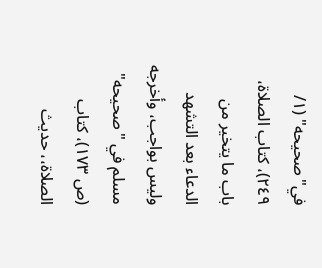في"صحيحه" (١/ ٢٤٩)، كتاب الصلاة، باب ما يتخير من الدعاء بعد التشهد وليس بواجب، وأخرجه مسلم في "صحيحه" (ص ١٧٣)، كتاب الصلاة،، حديث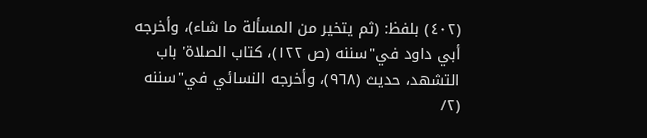(٤٠٢) بلفظ: (ثم يتخير من المسألة ما شاء)، وأخرجه أبي داود في"سننه (ص ١٢٢)، كتاب الصلاة' باب التشهد، حديث (٩٦٨)، وأخرجه النسائي في"سننه (٢/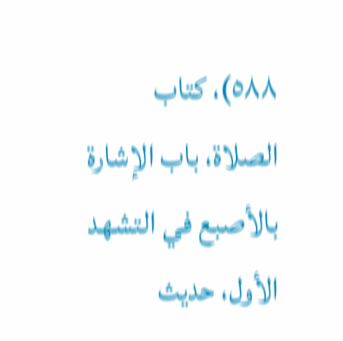٥٨٨)، كتاب الصلاة، باب الإشارة بالأصبع في التشهد الأول، حديث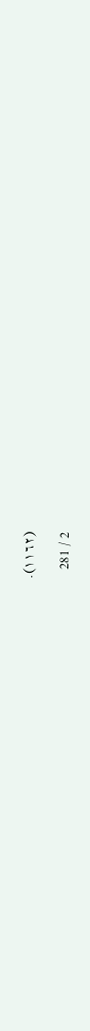(١١٦٢).

2 / 281